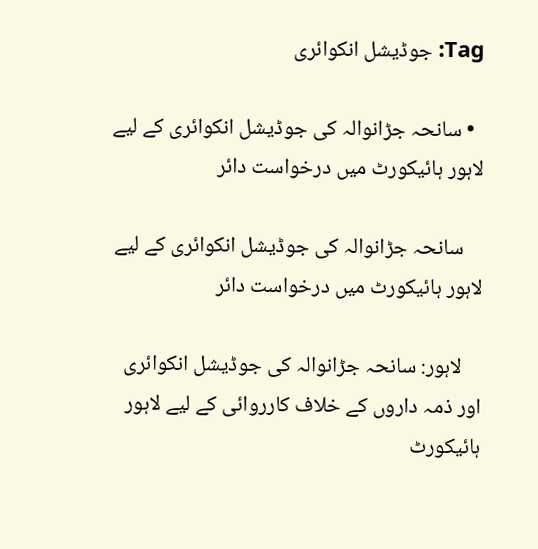Tag: جوڈیشل انکوائری

  • سانحہ جڑانوالہ کی جوڈیشل انکوائری کے لیے لاہور ہائیکورٹ میں درخواست دائر

    سانحہ جڑانوالہ کی جوڈیشل انکوائری کے لیے لاہور ہائیکورٹ میں درخواست دائر

    لاہور: سانحہ جڑانوالہ کی جوڈیشل انکوائری اور ذمہ داروں کے خلاف کارروائی کے لیے لاہور ہائیکورٹ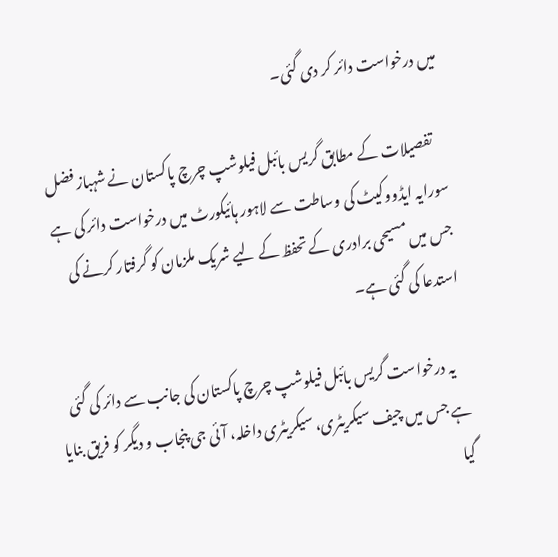میں درخواست دائر کر دی گئی۔

    تفصیلات کے مطابق گریس بائبل فیلوشپ چرچ پاکستان نے شہباز فضل سورایہ ایڈووکیٹ کی وساطت سے لاہور ہائیکورٹ میں درخواست دائر کی ہے جس میں مسیحی برادری کے تحفظ کے لیے شریک ملزمان کو گرفتار کرنے کی استدعا کی گئی ہے۔

    یہ درخواست گریس بائبل فیلوشپ چرچ پاکستان کی جانب سے دائر کی گئی ہے جس میں چیف سیکریٹری، سیکریٹری داخلہ، آئی جی پنجاب و دیگر کو فریق بنایا گیا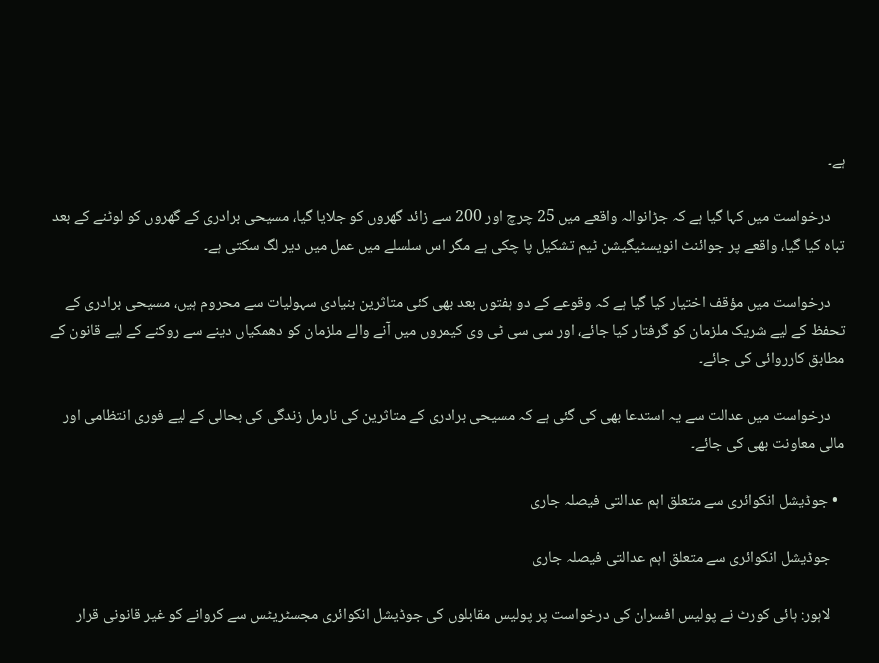ہے۔

    درخواست میں کہا گیا ہے کہ جڑانوالہ واقعے میں 25 چرچ اور 200 سے زائد گھروں کو جلایا گیا، مسیحی برادری کے گھروں کو لوٹنے کے بعد تباہ کیا گیا، واقعے پر جوائنٹ انویسٹیگیشن ٹیم تشکیل پا چکی ہے مگر اس سلسلے میں عمل میں دیر لگ سکتی ہے۔

    درخواست میں مؤقف اختیار کیا گیا ہے کہ وقوعے کے دو ہفتوں بعد بھی کئی متاثرین بنیادی سہولیات سے محروم ہیں، مسیحی برادری کے تحفظ کے لیے شریک ملزمان کو گرفتار کیا جائے، اور سی سی ٹی وی کیمروں میں آنے والے ملزمان کو دھمکیاں دینے سے روکنے کے لیے قانون کے مطابق کارروائی کی جائے۔

    درخواست میں عدالت سے یہ استدعا بھی کی گئی ہے کہ مسیحی برادری کے متاثرین کی نارمل زندگی کی بحالی کے لیے فوری انتظامی اور مالی معاونت بھی کی جائے۔

  • جوڈیشل انکوائری سے متعلق اہم عدالتی فیصلہ جاری

    جوڈیشل انکوائری سے متعلق اہم عدالتی فیصلہ جاری

    لاہور: ہائی کورٹ نے پولیس افسران کی درخواست پر پولیس مقابلوں کی جوڈیشل انکوائری مجسٹریٹس سے کروانے کو غیر قانونی قرار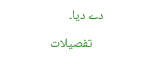دے دیا۔

    تفصیلات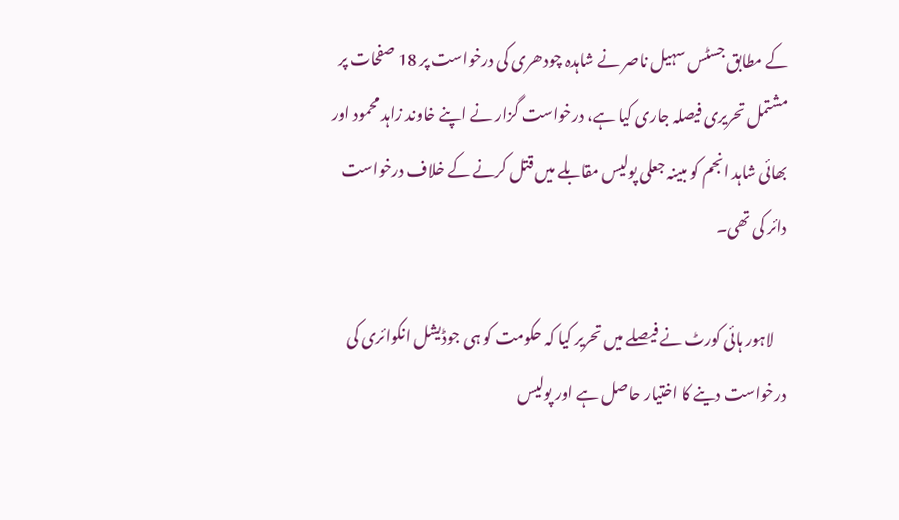کے مطابق جسٹس سہیل ناصر نے شاہدہ چودھری کی درخواست پر 18 صفحات پر مشتمل تحریری فیصلہ جاری کیا ہے، درخواست گزار نے اپنے خاوند زاہد محمود اور بھائی شاہد انجم کو مبینہ جعلی پولیس مقابلے میں قتل کرنے کے خلاف درخواست دائر کی تھی۔

    لاہور ہائی کورٹ نے فیصلے میں تحریر کیا کہ حکومت کو ہی جوڈیشل انکوائری کی درخواست دینے کا اختیار حاصل ہے اور پولیس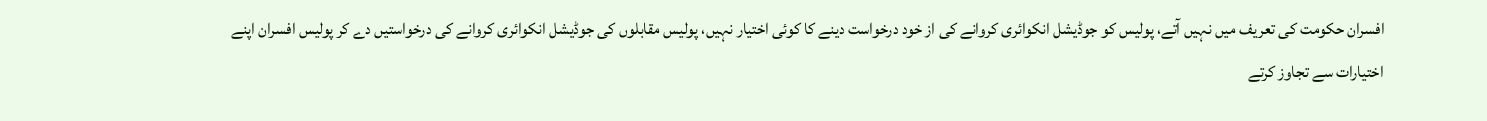افسران حکومت کی تعریف میں نہیں آتے، پولیس کو جوڈیشل انکوائری کروانے کی از خود درخواست دینے کا کوئی اختیار نہیں، پولیس مقابلوں کی جوڈیشل انکوائری کروانے کی درخواستیں دے کر پولیس افسران اپنے اختیارات سے تجاوز کرتے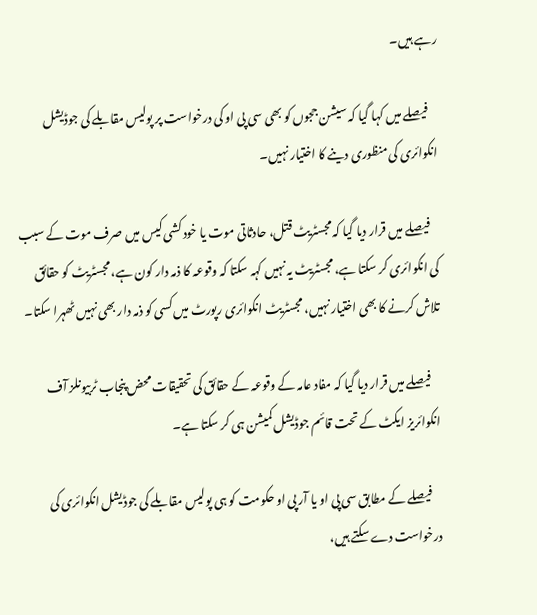رہے ہیں۔

    فیصلے میں کہا گیا کہ سیشن ججوں کو بھی سی پی او کی درخواست پر پولیس مقابلے کی جوڈیشل انکوائری کی منظوری دینے کا اختیار نہیں۔

    فیصلے میں قرار دیا گیا کہ مجسٹریٹ قتل، حادثاتی موت یا خود کشی کیس میں صرف موت کے سبب کی انکوائری کر سکتا ہے، مجسٹریٹ یہ نہیں کہہ سکتا کہ وقوعہ کا ذمہ دار کون ہے، مجسٹریٹ کو حقائق تلاش کرنے کا بھی اختیار نہیں، مجسٹریٹ انکوائری رپورٹ میں کسی کو ذمہ دار بھی نہیں ٹھہرا سکتا۔

    فیصلے میں قرار دیا گیا کہ مفاد عامہ کے وقوعہ کے حقائق کی تحقیقات محض پنجاب ٹربیونلز آف انکوائریز ایکٹ کے تحت قائم جوڈیشل کمیشن ہی کر سکتا ہے۔

    فیصلے کے مطابق سی پی او یا آر پی او حکومت کو ہی پولیس مقابلے کی جوڈیشل انکوائری کی درخواست دے سکتے ہیں،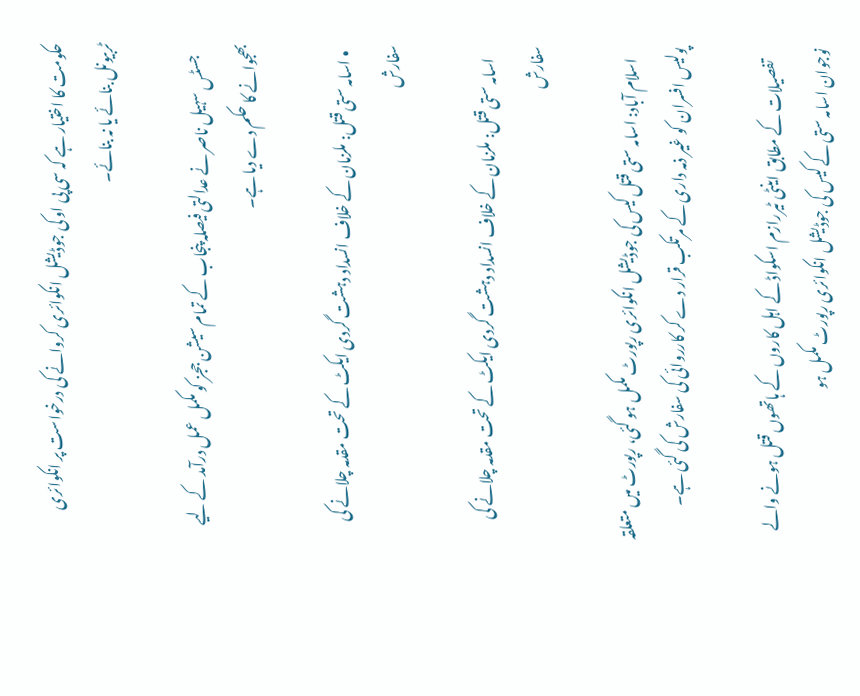حکومت کا اختیار ہے کہ سی پی او کی جوڈیشل انکوائری کروانے کی درخواست پر انکوائری ٹربیونل بنائے یا نہ بنائے۔

    جسٹس سہیل ناصر نے عدالتی فیصلہ پنجاب کے تمام سیشن ججز کو مکمل عمل درآمد کے لیے بھجوانے کا حکم دے دیا ہے۔

  • اسامہ ستی قتل: ملزمان کے خلاف انسداد دہشت گردی ایکٹ کے تحت مقدمہ چلانے کی سفارش

    اسامہ ستی قتل: ملزمان کے خلاف انسداد دہشت گردی ایکٹ کے تحت مقدمہ چلانے کی سفارش

    اسلام آباد: اسامہ ستی قتل کیس کی جوڈیشل انکوائری رپورٹ مکمل ہو گئی، رپورٹ میں متعلقہ پولیس افسران کو غیر ذمہ داری کے مرتکب قرار دے کر کارروائی کی سفارش کی گئی ہے۔

    تفصیلات کے مطابق اینٹی ٹیررازم اسکواڈ کے اہل کاروں کے ہاتھوں قتل ہونے والے نوجوان اسامہ ستی کے کیس کی جوڈیشل انکوائری رپورٹ مکمل ہو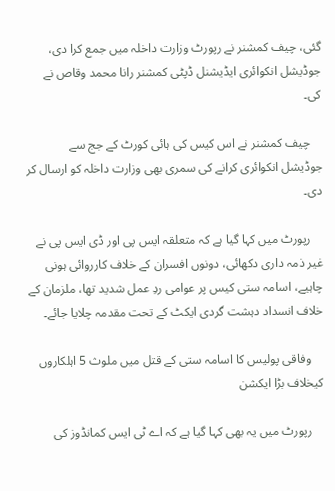گئی، چیف کمشنر نے رپورٹ وزارت داخلہ میں جمع کرا دی، جوڈیشل انکوائری ایڈیشنل ڈپٹی کمشنر رانا محمد وقاص نے کی۔

    چیف کمشنر نے اس کیس کی ہائی کورٹ کے جج سے جوڈیشل انکوائری کرانے کی سمری بھی وزارت داخلہ کو ارسال کر دی۔

    رپورٹ میں کہا گیا ہے کہ متعلقہ ایس پی اور ڈی ایس پی نے غیر ذمہ داری دکھائی، دونوں افسران کے خلاف کارروائی ہونی چاہیے، اسامہ ستی کیس پر عوامی ردِ عمل شدید تھا، ملزمان کے خلاف انسداد دہشت گردی ایکٹ کے تحت مقدمہ چلایا جائے۔

    وفاقی پولیس کا اسامہ ستی کے قتل میں ملوث 5 اہلکاروں کیخلاف بڑا ایکشن

    رپورٹ میں یہ بھی کہا گیا ہے کہ اے ٹی ایس کمانڈوز کی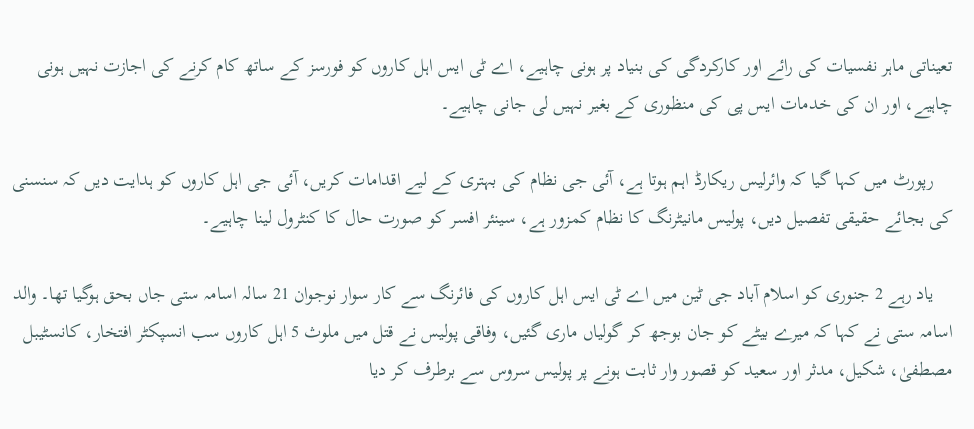تعیناتی ماہر نفسیات کی رائے اور کارکردگی کی بنیاد پر ہونی چاہیے، اے ٹی ایس اہل کاروں کو فورسز کے ساتھ کام کرنے کی اجازت نہیں ہونی چاہیے، اور ان کی خدمات ایس پی کی منظوری کے بغیر نہیں لی جانی چاہیے۔

    رپورٹ میں کہا گیا کہ وائرلیس ریکارڈ اہم ہوتا ہے، آئی جی نظام کی بہتری کے لیے اقدامات کریں، آئی جی اہل کاروں کو ہدایت دیں کہ سنسنی کی بجائے حقیقی تفصیل دیں، پولیس مانیٹرنگ کا نظام کمزور ہے، سینئر افسر کو صورت حال کا کنٹرول لینا چاہیے۔

    یاد رہے 2 جنوری کو اسلام آباد جی ٹین میں اے ٹی ایس اہل کاروں کی فائرنگ سے کار سوار نوجوان 21 سالہ اسامہ ستی جاں بحق ہوگیا تھا۔ والد اسامہ ستی نے کہا کہ میرے بیٹے کو جان بوجھ کر گولیاں ماری گئیں، وفاقی پولیس نے قتل میں ملوث 5 اہل کاروں سب انسپکٹر افتخار، کانسٹیبل مصطفیٰ، شکیل، مدثر اور سعید کو قصور وار ثابت ہونے پر پولیس سروس سے برطرف کر دیا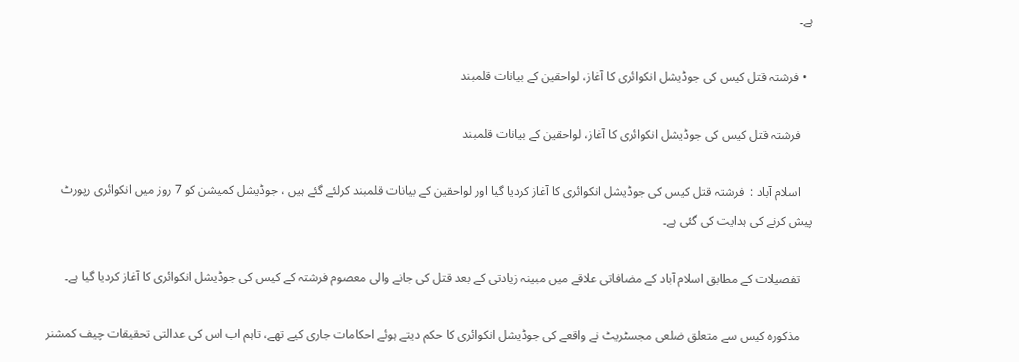ہے۔

  • فرشتہ قتل کیس کی جوڈیشل انکوائری کا آغاز، لواحقین کے بیانات قلمبند

    فرشتہ قتل کیس کی جوڈیشل انکوائری کا آغاز، لواحقین کے بیانات قلمبند

    اسلام آباد :  فرشتہ قتل کیس کی جوڈیشل انکوائری کا آغاز کردیا گیا اور لواحقین کے بیانات قلمبند کرلئے گئے ہیں ، جوڈیشل کمیشن کو 7 روز میں انکوائری رپورٹ پیش کرنے کی ہدایت کی گئی ہے۔

    تفصیلات کے مطابق اسلام آباد کے مضافاتی علاقے میں مبینہ زیادتی کے بعد قتل کی جانے والی معصوم فرشتہ کے کیس کی جوڈیشل انکوائری کا آغاز کردیا گیا ہے۔

    مذکورہ کیس سے متعلق ضلعی مجسٹریٹ نے واقعے کی جوڈیشل انکوائری کا حکم دیتے ہوئے احکامات جاری کیے تھے، تاہم اب اس کی عدالتی تحقیقات چیف کمشنر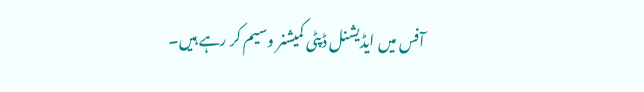آفس میں ایڈیشنل ڈپٹی کمیشنر وسیم کر رہے ہیں۔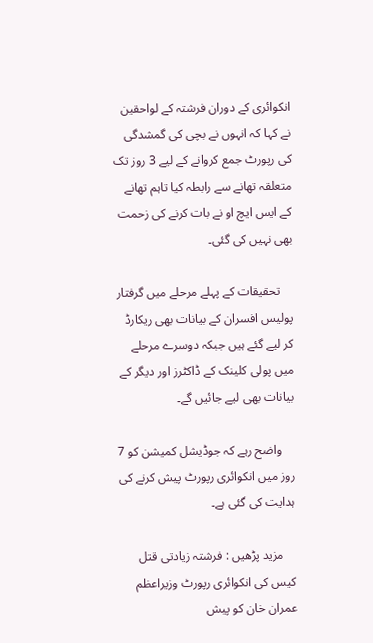انکوائری کے دوران فرشتہ کے لواحقین نے کہا کہ انہوں نے بچی کی گمشدگی کی رپورٹ جمع کروانے کے لیے 3 روز تک متعلقہ تھانے سے رابطہ کیا تاہم تھانے کے ایس ایچ او نے بات کرنے کی زحمت بھی نہیں کی گئی۔

    تحقیقات کے پہلے مرحلے میں گرفتار پولیس افسران کے بیانات بھی ریکارڈ کر لیے گئے ہیں جبکہ دوسرے مرحلے میں پولی کلینک کے ڈاکٹرز اور دیگر کے بیانات بھی لیے جائیں گے۔

    واضح رہے کہ جوڈیشل کمیشن کو 7 روز میں انکوائری رپورٹ پیش کرنے کی ہدایت کی گئی ہے۔

    مزید پڑھیں : فرشتہ زیادتی قتل کیس کی انکوائری رپورٹ وزیراعظم عمران خان کو پیش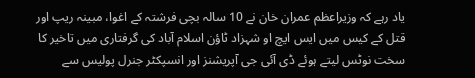یاد رہے کہ وزیراعظم عمران خان نے 10 سالہ بچی فرشتہ کے اغوا، مبینہ ریپ اور قتل کے کیس میں ایس ایچ او شہزاد ٹاؤن اسلام آباد کی گرفتاری میں تاخیر کا سخت نوٹس لیتے ہوئے ڈی آئی جی آپریشنز اور انسپکٹر جنرل پولیس سے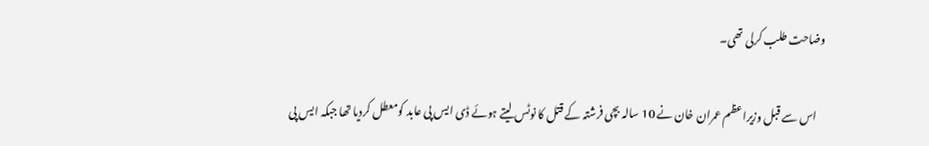وضاحت طلب کرلی تھی۔

    اس سے قبل وزیراعظم عمران خان نے 10 سالہ بچی فرشتہ کے قتل کا نوٹس لیتے ہوئے ڈی ایس پی عابد کومعطل کردیا تھا جبکہ ایس پی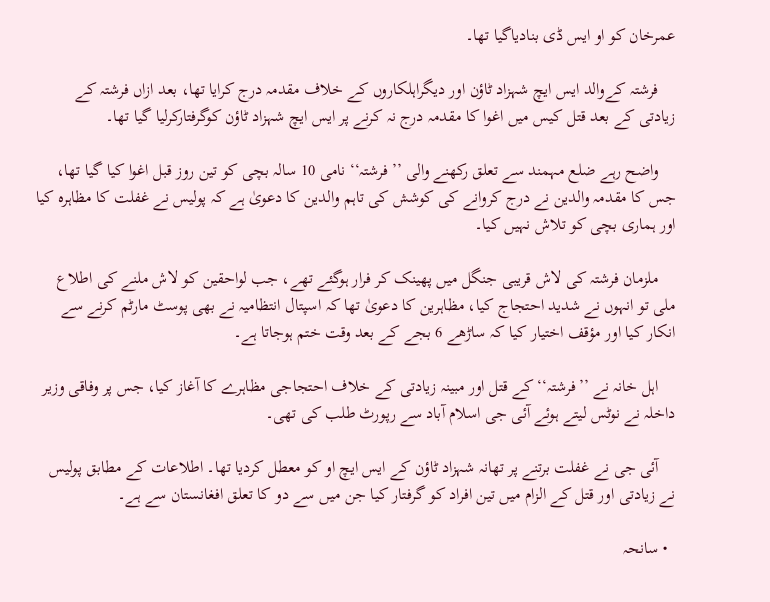عمرخان کو او ایس ڈی بنادیاگیا تھا۔

    فرشتہ کےوالد ایس ایچ شہزاد ٹاؤن اور دیگراہلکاروں کے خلاف مقدمہ درج کرایا تھا، بعد ازاں فرشتہ کے زیادتی کے بعد قتل کیس میں اغوا کا مقدمہ درج نہ کرنے پر ایس ایچ شہزاد ٹاؤن کوگرفتارکرلیا گیا تھا۔

    واضح رہے ضلع مہمند سے تعلق رکھنے والی ’’فرشتہ‘‘ نامی 10 سالہ بچی کو تین روز قبل اغوا کیا گیا تھا، جس کا مقدمہ والدین نے درج کروانے کی کوشش کی تاہم والدین کا دعویٰ ہے کہ پولیس نے غفلت کا مظاہرہ کیا اور ہماری بچی کو تلاش نہیں کیا۔

    ملزمان فرشتہ کی لاش قریبی جنگل میں پھینک کر فرار ہوگئے تھے، جب لواحقین کو لاش ملنے کی اطلاع ملی تو انہوں نے شدید احتجاج کیا، مظاہرین کا دعویٰ تھا کہ اسپتال انتظامیہ نے بھی پوسٹ مارٹم کرنے سے انکار کیا اور مؤقف اختیار کیا کہ ساڑھے 6 بجے کے بعد وقت ختم ہوجاتا ہے۔

    اہل خانہ نے ’’فرشتہ‘‘ کے قتل اور مبینہ زیادتی کے خلاف احتجاجی مظاہرے کا آغاز کیا، جس پر وفاقی وزیر داخلہ نے نوٹس لیتے ہوئے آئی جی اسلام آباد سے رپورٹ طلب کی تھی۔

    آئی جی نے غفلت برتنے پر تھانہ شہزاد ٹاؤن کے ایس ایچ او کو معطل کردیا تھا۔ اطلاعات کے مطابق پولیس نے زیادتی اور قتل کے الزام میں تین افراد کو گرفتار کیا جن میں سے دو کا تعلق افغانستان سے ہے۔

  • سانحہ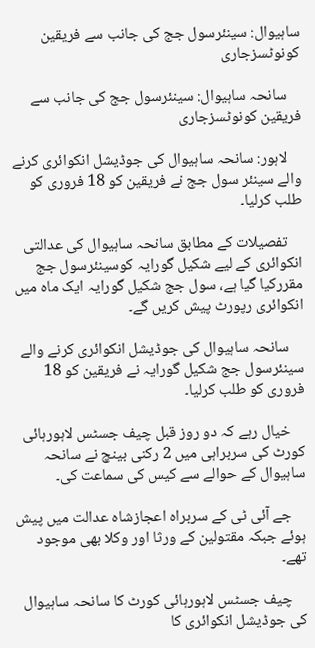ساہیوال: سینئرسول جج کی جانب سے فریقین کونوٹسزجاری

    سانحہ ساہیوال: سینئرسول جج کی جانب سے فریقین کونوٹسزجاری

    لاہور: سانحہ ساہیوال کی جوڈیشل انکوائری کرنے والے سینئر سول جج نے فریقین کو 18 فروری کو طلب کرلیا۔

    تفصیلات کے مطابق سانحہ ساہیوال کی عدالتی انکوائری کے لیے شکیل گورایہ کوسینئرسول جج مقررکیا گیا ہے، سول جج شکیل گورایہ ایک ماہ میں انکوائری رپورٹ پیش کریں گے۔

    سانحہ ساہیوال کی جوڈیشل انکوائری کرنے والے سینئرسول جج شکیل گورایہ نے فریقین کو 18 فروری کو طلب کرلیا۔

    خیال رہے کہ دو روز قبل چیف جسٹس لاہورہائی کورٹ کی سربراہی میں 2 رکنی بینچ نے سانحہ ساہیوال کے حوالے سے کیس کی سماعت کی۔

    جے آئی ٹی کے سربراہ اعجازشاہ عدالت میں پیش ہوئے جبکہ مقتولین کے ورثا اور وکلا بھی موجود تھے۔

    چیف جسٹس لاہورہائی کورٹ کا سانحہ ساہیوال کی جوڈیشل انکوائری کا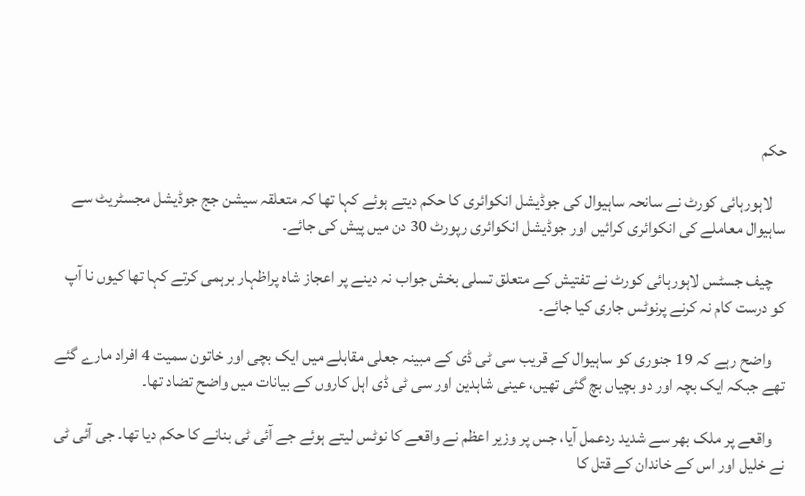حکم

    لاہورہائی کورٹ نے سانحہ ساہیوال کی جوڈیشل انکوائری کا حکم دیتے ہوئے کہا تھا کہ متعلقہ سیشن جج جوڈیشل مجسٹریٹ سے ساہیوال معاملے کی انکوائری کرائیں اور جوڈیشل انکوائری رپورٹ 30 دن میں پیش کی جائے۔

    چیف جسٹس لاہورہائی کورٹ نے تفتیش کے متعلق تسلی بخش جواب نہ دینے پر اعجاز شاہ پراظہار برہمی کرتے کہا تھا کیوں نا آپ کو درست کام نہ کرنے پرنوٹس جاری کیا جائے۔

    واضح رہے کہ 19 جنوری کو ساہیوال کے قریب سی ٹی ڈی کے مبینہ جعلی مقابلے میں ایک بچی اور خاتون سمیت 4 افراد مارے گئے تھے جبکہ ایک بچہ اور دو بچیاں بچ گئی تھیں، عینی شاہدین اور سی ٹی ڈی اہل کاروں‌ کے بیانات میں واضح تضاد تھا۔

    واقعے پر ملک بھر سے شدید ردعمل آیا، جس پر وزیر اعظم نے واقعے کا نوٹس لیتے ہوئے جے آئی ٹی بنانے کا حکم دیا تھا۔ جی آئی ٹی نے خلیل اور اس کے خاندان کے قتل کا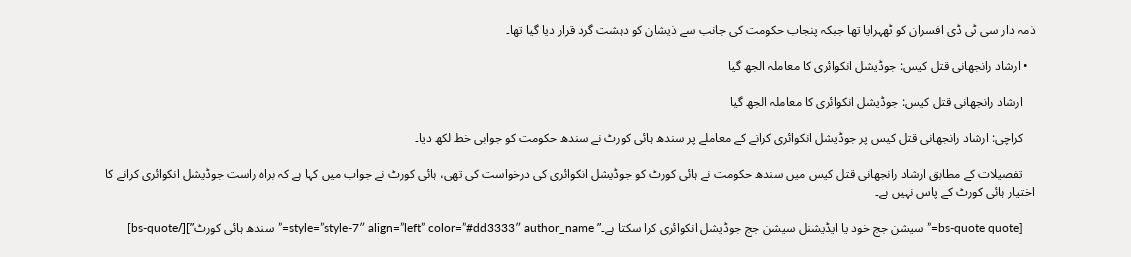ذمہ دار سی ٹی ڈی افسران کو ٹھہرایا تھا جبکہ پنجاب حکومت کی جانب سے ذیشان کو دہشت گرد قرار دیا گیا تھا۔

  • ارشاد رانجھانی قتل کیس: جوڈیشل انکوائری کا معاملہ الجھ گیا

    ارشاد رانجھانی قتل کیس: جوڈیشل انکوائری کا معاملہ الجھ گیا

    کراچی: ارشاد رانجھانی قتل کیس پر جوڈیشل انکوائری کرانے کے معاملے پر سندھ ہائی کورٹ نے سندھ حکومت کو جوابی خط لکھ دیا۔

    تفصیلات کے مطابق ارشاد رانجھانی قتل کیس میں سندھ حکومت نے ہائی کورٹ کو جوڈیشل انکوائری کی درخواست کی تھی، ہائی کورٹ نے جواب میں کہا ہے کہ براہ راست جوڈیشل انکوائری کرانے کا اختیار ہائی کورٹ کے پاس نہیں ہے۔

    [bs-quote quote=”سیشن جج خود یا ایڈیشنل سیشن جج جوڈیشل انکوائری کرا سکتا ہے۔” style=”style-7″ align=”left” color=”#dd3333″ author_name=”سندھ ہائی کورٹ”][/bs-quote]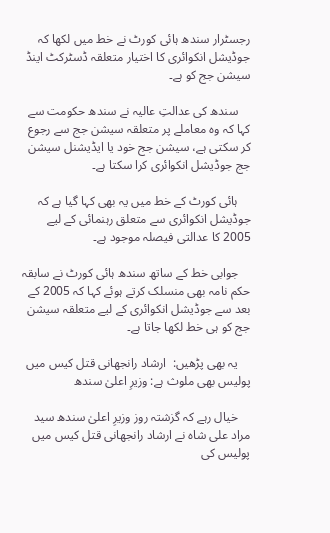رجسٹرار سندھ ہائی کورٹ نے خط میں لکھا کہ جوڈیشل انکوائری کا اختیار متعلقہ ڈسٹرکٹ اینڈ سیشن جج کو ہے۔

    سندھ کی عدالتِ عالیہ نے سندھ حکومت سے کہا کہ وہ معاملے پر متعلقہ سیشن جج سے رجوع کر سکتی ہے، سیشن جج خود یا ایڈیشنل سیشن جج جوڈیشل انکوائری کرا سکتا ہے۔

    ہائی کورٹ کے خط میں یہ بھی کہا گیا ہے کہ جوڈیشل انکوائری سے متعلق رہنمائی کے لیے 2005 کا عدالتی فیصلہ موجود ہے۔

    جوابی خط کے ساتھ سندھ ہائی کورٹ نے سابقہ حکم نامہ بھی منسلک کرتے ہوئے کہا کہ 2005 کے بعد سے جوڈیشل انکوائری کے لیے متعلقہ سیشن جج کو ہی خط لکھا جاتا ہے۔

    یہ بھی پڑھیں:  ارشاد رانجھانی قتل کیس میں پولیس بھی ملوث ہے: وزیرِ اعلیٰ سندھ

    خیال رہے کہ گزشتہ روز وزیرِ اعلیٰ سندھ سید مراد علی شاہ نے ارشاد رانجھانی قتل کیس میں پولیس کی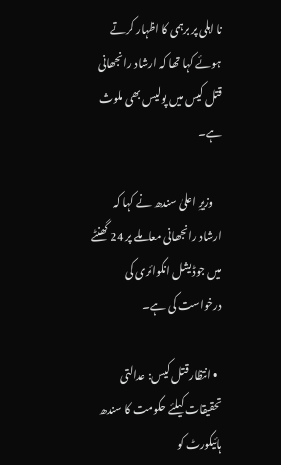نا اہلی پر برہمی کا اظہار کرتے ہوئے کہا تھا کہ ارشاد رانجھانی قتل کیس میں پولیس بھی ملوث ہے۔

    وزیرِ اعلیٰ سندھ نے کہا کہ ارشاد رانجھانی معاملے پر 24 گھنٹے میں جوڈیشل انکوائری کی درخواست کی ہے۔

  • انتظارقتل کیس: عدالتی تحقیقات کیلئے حکومت کا سندھ ہائیکورٹ کو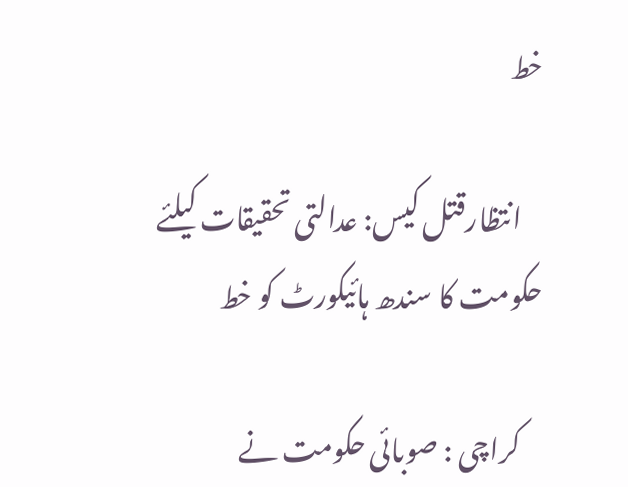خط

    انتظارقتل کیس: عدالتی تحقیقات کیلئے حکومت کا سندھ ہائیکورٹ کو خط

    کراچی : صوبائی حکومت نے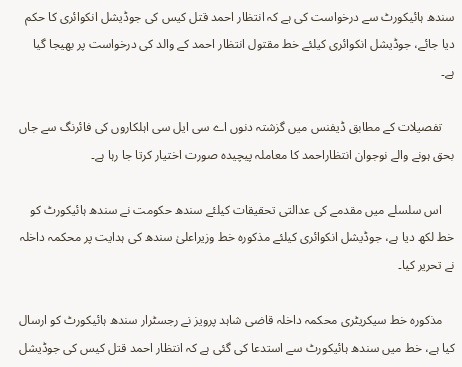سندھ ہائیکورٹ سے درخواست کی ہے کہ انتظار احمد قتل کیس کی جوڈیشل انکوائری کا حکم دیا جائے، جوڈیشل انکوائری کیلئے خط مقتول انتظار احمد کے والد کی درخواست پر بھیجا گیا ہے۔

    تفصیلات کے مطابق ڈیفنس میں گزشتہ دنوں اے سی ایل سی اہلکاروں کی فائرنگ سے جاں بحق ہونے والے نوجوان انتظاراحمد کا معاملہ پیچیدہ صورت اختیار کرتا جا رہا ہے۔

    اس سلسلے میں مقدمے کی عدالتی تحقیقات کیلئے سندھ حکومت نے سندھ ہائیکورٹ کو خط لکھ دیا ہے، جوڈیشل انکوائری کیلئے مذکورہ خط وزیراعلیٰ سندھ کی ہدایت پر محکمہ داخلہ نے تحریر کیا۔

    مذکورہ خط سیکریٹری محکمہ داخلہ قاضی شاہد پرویز نے رجسٹرار سندھ ہائیکورٹ کو ارسال کیا ہے، خط میں سندھ ہائیکورٹ سے استدعا کی گئی ہے کہ انتظار احمد قتل کیس کی جوڈیشل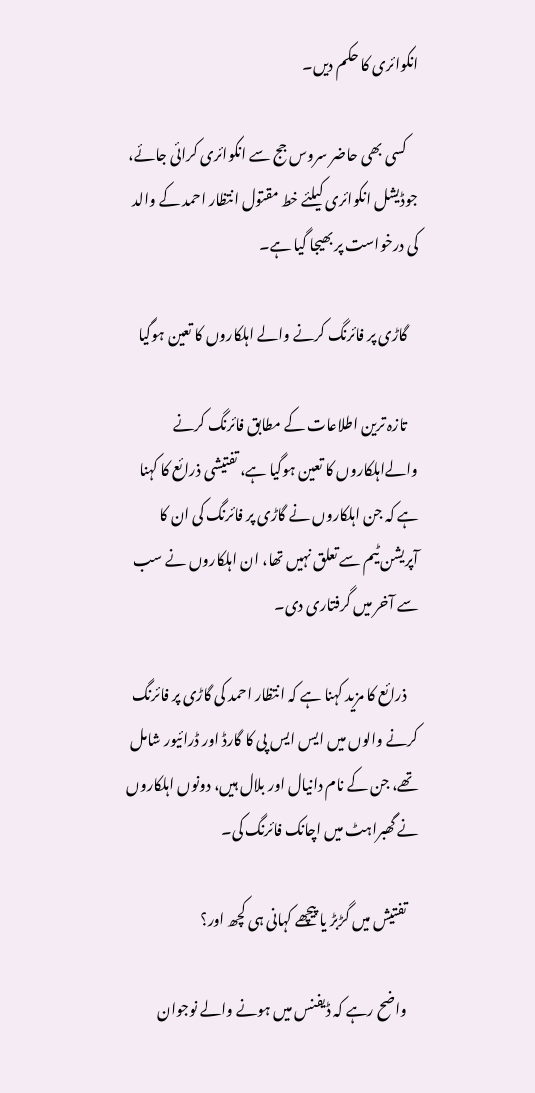انکوائری کا حکم دیں۔

    کسی بھی حاضر سروس جج سے انکوائری کرائی جائے، جوڈیشل انکوائری کیلئے خط مقتول انتظار احمد کے والد کی درخواست پر بھیجا گیا ہے۔

    گاڑی پر فائرنگ کرنے والے اہلکاروں کا تعین ہوگیا

    تازہ ترین اطلاعات کے مطابق فائرنگ کرنے والےاہلکاروں کا تعین ہوگیا ہے، تفتیشی ذرائع کا کہنا ہے کہ جن اہلکاروں نے گاڑی پر فائرنگ کی ان کا آپریشن ٹیم سے تعلق نہیں تھا، ان اہلکاروں نے سب سے آخر میں گرفتاری دی۔

    ذرائع کا مزید کہنا ہے کہ انتظار احمد کی گاڑی پر فائرنگ کرنے والوں میں ایس ایس پی کا گارڈ اور ڈرائیور شامل تھے، جن کے نام دانیال اور بلال ہیں، دونوں اہلکاروں نے گھبراہٹ میں اچانک فائرنگ کی۔

    تفتیش میں گڑبڑ یا پیچھے کہانی ہی کچھ اور؟

    واضح رہے کہ ڈیفنس میں ہونے والے نوجوان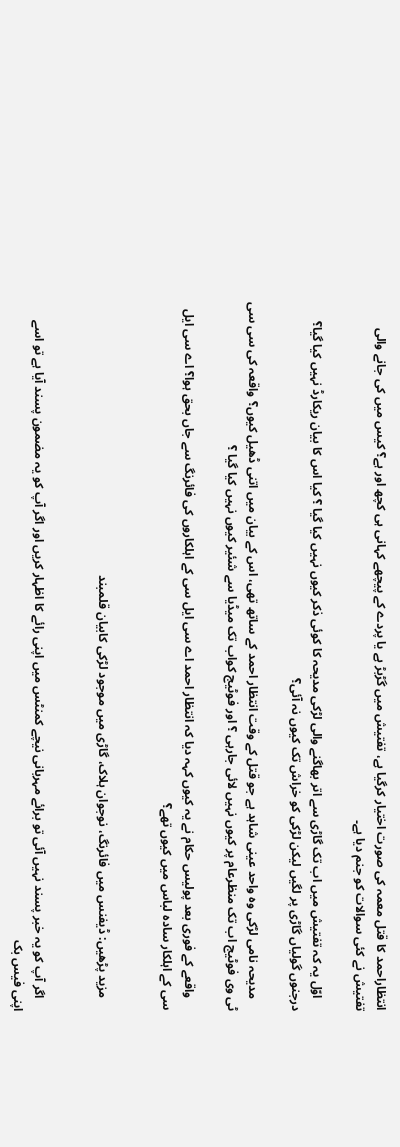انتظاراحمد کا قتل معمہ کی صورت اختیار کرگیا ہے، تفتیش میں گڑبڑ ہے یا پردے کے پیچھے کہانی ہی کچھ اور ہے؟ کیس میں کی جانے والی تفتیش نے کئی سوالات کو جنم دیا ہے۔

    اوّل یہ کہ تفتیش میں اب تک گاڑی سے اتر بھاگنے والی لڑکی مدیحہ کا کوئی ذکر کیوں نہیں کیا گیا ؟ کیا اس کا بیان ریکارڈ نہیں کیا گیا؟ درجنوں گولیاں گاڑی پر لگیں لیکن لڑکی کو خراش تک کیوں نہ آئی؟

    مدیحہ نامی لڑکی وہ واحد عینی شاہد ہے جو قتل کے وقت انتظار احمد کے ساتھ تھی، اس کے بیان میں اتنی ڈھیل کیوں؟ واقعہ کی سی سی ٹی وی فوٹیج اب تک منظرعام پر کیوں نہیں لائی جارہی ؟ اور فوٹیج کواب تک میڈیا سے شئیر کیوں نہیں کیا گیا ؟

    واقعے کے فوری بعد پولیس حکام نے یہ کیوں کہہ دیا کہ انتظار احمد اے سی ایل سی کے اہلکاروں کی فائرنگ سے جاں بحق ہوا؟ اے سی ایل سی کے اہلکار سادہ لباس میں کیوں تھے؟


    مزید پڑھیں: ڈیفنس میں فائرنگ، نوجوان ہلاک، گاڑی میں موجود لڑکی کابیان قلمبند


    اگر آپ کو یہ خبر پسند نہیں آئی تو برائے مہربانی نیچے کمنٹس میں اپنی رائے کا اظہار کریں اور اگر آپ کو یہ مضمون پسند آیا ہے تو اسے اپنی فیس بک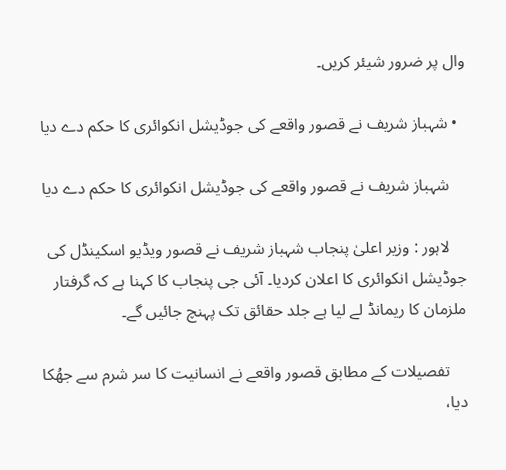وال پر ضرور شیئر کریں۔

  • شہباز شریف نے قصور واقعے کی جوڈیشل انکوائری کا حکم دے دیا

    شہباز شریف نے قصور واقعے کی جوڈیشل انکوائری کا حکم دے دیا

    لاہور : وزیر اعلیٰ پنجاب شہباز شریف نے قصور ویڈیو اسکینڈل کی جوڈیشل انکوائری کا اعلان کردیا۔ آئی جی پنجاب کا کہنا ہے کہ گرفتار ملزمان کا ریمانڈ لے لیا ہے جلد حقائق تک پہنچ جائیں گے۔

    تفصیلات کے مطابق قصور واقعے نے انسانیت کا سر شرم سے جھُکا دیا،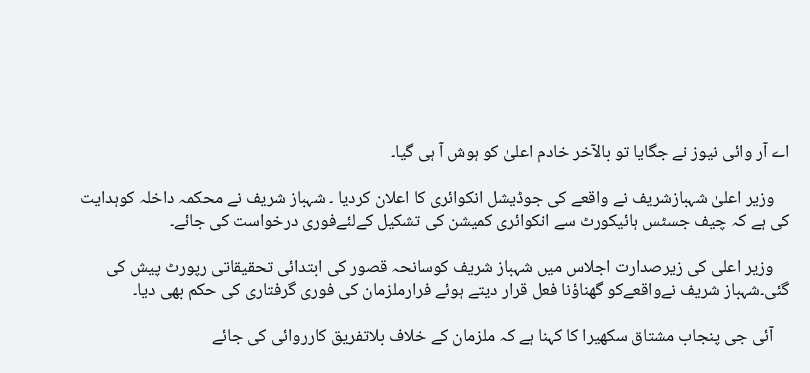اے آر وائی نیوز نے جگایا تو بالآخر خادم اعلیٰ کو ہوش آ ہی گیا۔

    وزیر اعلیٰ شہبازشریف نے واقعے کی جوڈیشل انکوائری کا اعلان کردیا ۔ شہباز شریف نے محکمہ داخلہ کوہدایت کی ہے کہ چیف جسٹس ہائیکورٹ سے انکوائری کمیشن کی تشکیل کےلئےفوری درخواست کی جائے۔

    وزیر اعلی کی زیرصدارت اجلاس میں شہباز شریف کوسانحہ قصور کی ابتدائی تحقیقاتی رپورٹ پیش کی گئی۔شہباز شریف نےواقعےکو گھناؤنا فعل قرار دیتے ہوئے فرارملزمان کی فوری گرفتاری کی حکم بھی دیا۔

    آئی جی پنجاب مشتاق سکھیرا کا کہنا ہے کہ ملزمان کے خلاف بلاتفریق کارروائی کی جائے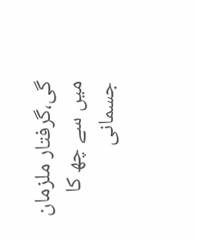گی،گرفتار ملزمان میں سے چھ کا جسمانی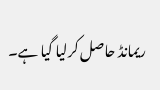ریمانڈ حاصل کرلیا گیا ہے۔